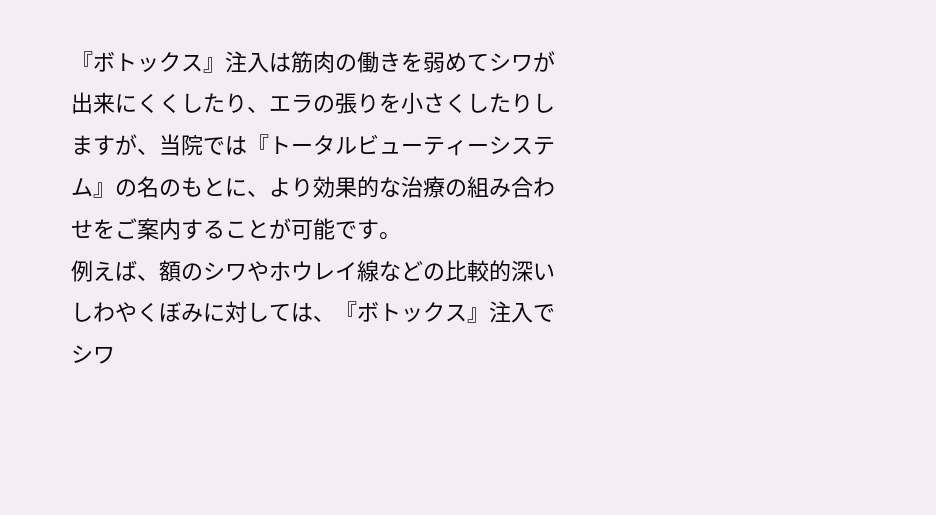『ボトックス』注入は筋肉の働きを弱めてシワが出来にくくしたり、エラの張りを小さくしたりしますが、当院では『トータルビューティーシステム』の名のもとに、より効果的な治療の組み合わせをご案内することが可能です。
例えば、額のシワやホウレイ線などの比較的深いしわやくぼみに対しては、『ボトックス』注入でシワ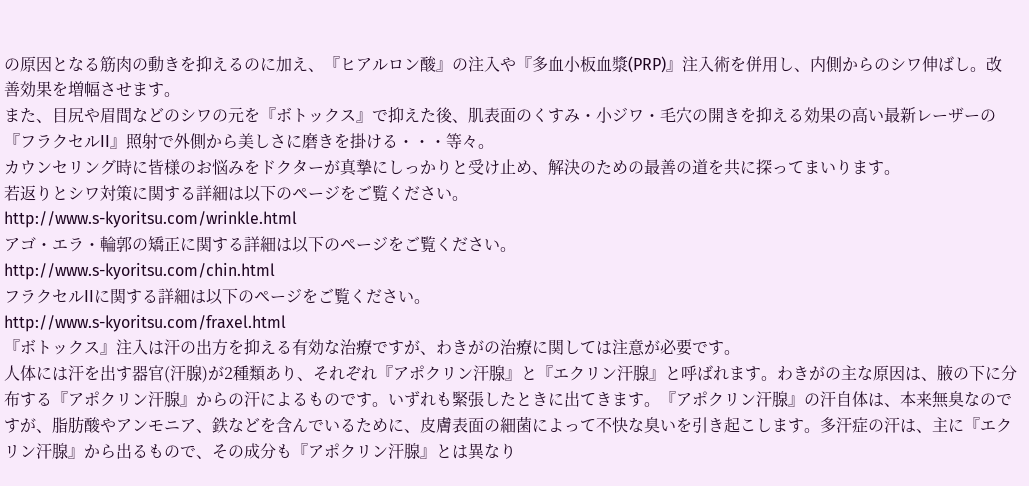の原因となる筋肉の動きを抑えるのに加え、『ヒアルロン酸』の注入や『多血小板血漿(PRP)』注入術を併用し、内側からのシワ伸ばし。改善効果を増幅させます。
また、目尻や眉間などのシワの元を『ボトックス』で抑えた後、肌表面のくすみ・小ジワ・毛穴の開きを抑える効果の高い最新レーザーの『フラクセルII』照射で外側から美しさに磨きを掛ける・・・等々。
カウンセリング時に皆様のお悩みをドクターが真摯にしっかりと受け止め、解決のための最善の道を共に探ってまいります。
若返りとシワ対策に関する詳細は以下のページをご覧ください。
http://www.s-kyoritsu.com/wrinkle.html
アゴ・エラ・輪郭の矯正に関する詳細は以下のページをご覧ください。
http://www.s-kyoritsu.com/chin.html
フラクセルIIに関する詳細は以下のページをご覧ください。
http://www.s-kyoritsu.com/fraxel.html
『ボトックス』注入は汗の出方を抑える有効な治療ですが、わきがの治療に関しては注意が必要です。
人体には汗を出す器官(汗腺)が2種類あり、それぞれ『アポクリン汗腺』と『エクリン汗腺』と呼ばれます。わきがの主な原因は、腋の下に分布する『アポクリン汗腺』からの汗によるものです。いずれも緊張したときに出てきます。『アポクリン汗腺』の汗自体は、本来無臭なのですが、脂肪酸やアンモニア、鉄などを含んでいるために、皮膚表面の細菌によって不快な臭いを引き起こします。多汗症の汗は、主に『エクリン汗腺』から出るもので、その成分も『アポクリン汗腺』とは異なり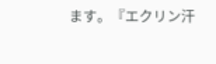ます。『エクリン汗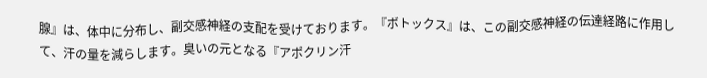腺』は、体中に分布し、副交感神経の支配を受けております。『ボトックス』は、この副交感神経の伝達経路に作用して、汗の量を減らします。臭いの元となる『アポクリン汗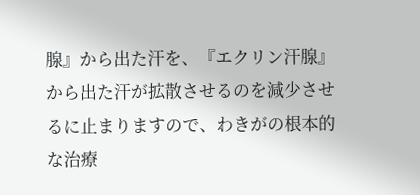腺』から出た汗を、『エクリン汗腺』から出た汗が拡散させるのを減少させるに止まりますので、わきがの根本的な治療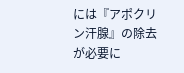には『アポクリン汗腺』の除去が必要に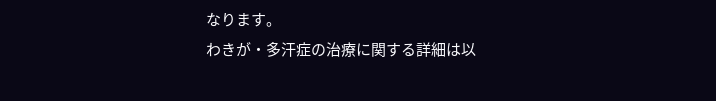なります。
わきが・多汗症の治療に関する詳細は以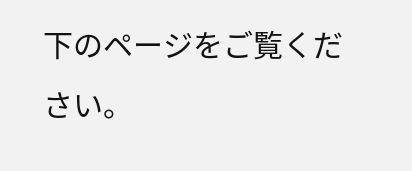下のページをご覧ください。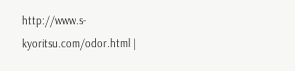http://www.s-kyoritsu.com/odor.html |